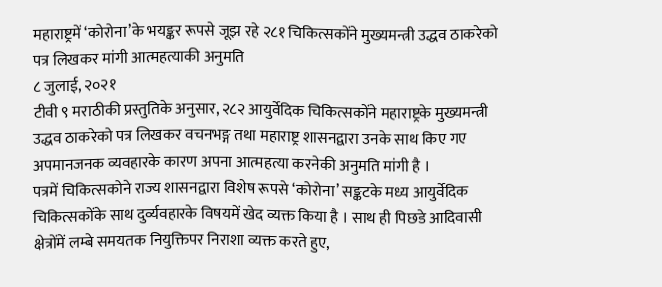महाराष्ट्रमें ‘कोरोना’के भयङ्कर रूपसे जूझ रहे २८१ चिकित्सकोंने मुख्यमन्त्री उद्धव ठाकरेको पत्र लिखकर मांगी आत्महत्याकी अनुमति
८ जुलाई, २०२१
टीवी ९ मराठीकी प्रस्तुतिके अनुसार, २८२ आयुर्वेदिक चिकित्सकोंने महाराष्ट्रके मुख्यमन्त्री उद्धव ठाकरेको पत्र लिखकर वचनभङ्ग तथा महाराष्ट्र शासनद्वारा उनके साथ किए गए अपमानजनक व्यवहारके कारण अपना आत्महत्या करनेकी अनुमति मांगी है ।
पत्रमें चिकित्सकोने राज्य शासनद्वारा विशेष रूपसे ‘कोरोना’ सङ्कटके मध्य आयुर्वेदिक चिकित्सकोंके साथ दुर्व्यवहारके विषयमें खेद व्यक्त किया है । साथ ही पिछडे आदिवासी क्षेत्रोंमें लम्बे समयतक नियुक्तिपर निराशा व्यक्त करते हुए,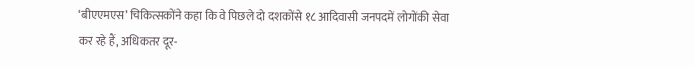‘बीएएमएस’ चिकित्सकोंने कहा कि वे पिछले दो दशकोंसे १८ आदिवासी जनपदमें लोगोंकी सेवा कर रहे हैं, अधिकतर दूर-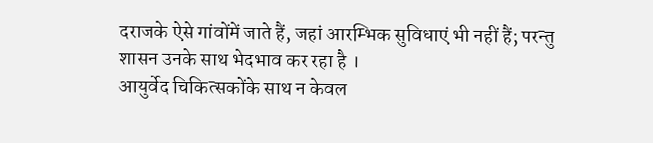दराजके ऐसे गांवोंमें जाते हैं, जहां आरम्भिक सुविधाएं भी नहीं हैं; परन्तु शासन उनके साथ भेदभाव कर रहा है ।
आयुर्वेद चिकित्सकोंके साथ न केवल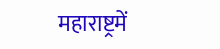महाराष्ट्रमें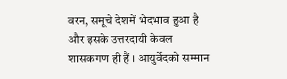वरन, समूचे देशमें भेदभाव हुआ है और इसके उत्तरदायी केवल शासकगण ही हैं । आयुर्वेदको सम्मान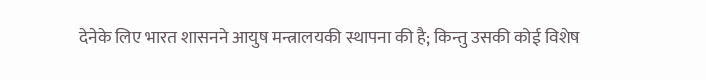देनेके लिए भारत शासनने आयुष मन्त्रालयकी स्थापना की है; किन्तु उसकी कोई विशेष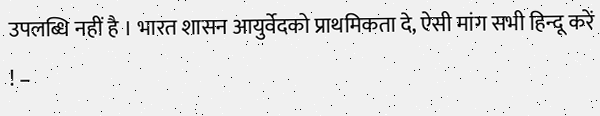उपलब्धि नहीं है । भारत शासन आयुर्वेदको प्राथमिकता दे, ऐसी मांग सभी हिन्दू करें ! –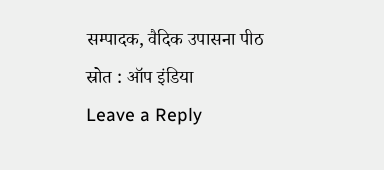सम्पादक, वैदिक उपासना पीठ
स्रोत : ऑप इंडिया
Leave a Reply